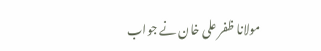مولانا ظفر علی خان نے جواب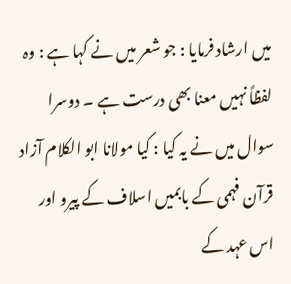میں ارشاد فرمایا : جو شعر میں نے کہا ہے : وہ لفظاً نہیں معنا بھی درست ہے ۔ دوسرا سوال میں نے یہ کیا : کیا مولانا ابو الکلام آزاد قرآن فہمی کے بابمیں اسلاف کے پیرو اور اس عہد کے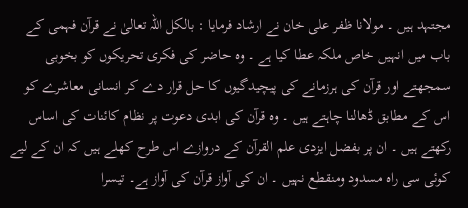مجتہد ہیں ۔ مولانا ظفر علی خان نے ارشاد فرمایا : بالکل اللہ تعالیٰ نے قرآن فہمی کے باب میں انہیں خاص ملکہ عطا کیا ہے ۔ وہ حاضر کی فکری تحریکوں کو بخوبی سمجھتے اور قرآن کی ہرزمانے کی پیچیدگیوں کا حل قرار دے کر انسانی معاشرے کو اس کے مطابق ڈھالنا چاہتے ہیں ۔ وہ قرآن کی ابدی دعوت پر نظام کائنات کی اساس رکھتے ہیں ۔ ان پر بفضل ایزدی علم القرآن کے دروازے اس طرح کھلے ہیں کہ ان کے لیے کوئی سی راہ مسدود ومنقطع نہیں ۔ ان کی آواز قرآن کی آواز ہے۔ تیسرا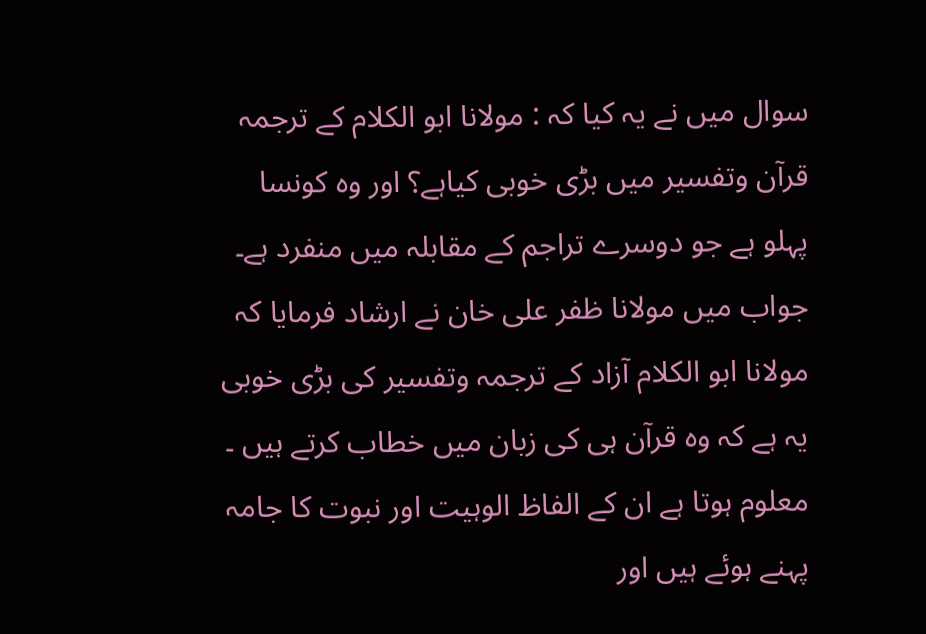سوال میں نے یہ کیا کہ : مولانا ابو الکلام کے ترجمہ قرآن وتفسیر میں بڑی خوبی کیاہے؟ اور وہ کونسا پہلو ہے جو دوسرے تراجم کے مقابلہ میں منفرد ہے۔ جواب میں مولانا ظفر علی خان نے ارشاد فرمایا کہ مولانا ابو الکلام آزاد کے ترجمہ وتفسیر کی بڑی خوبی یہ ہے کہ وہ قرآن ہی کی زبان میں خطاب کرتے ہیں ۔ معلوم ہوتا ہے ان کے الفاظ الوہیت اور نبوت کا جامہ پہنے ہوئے ہیں اور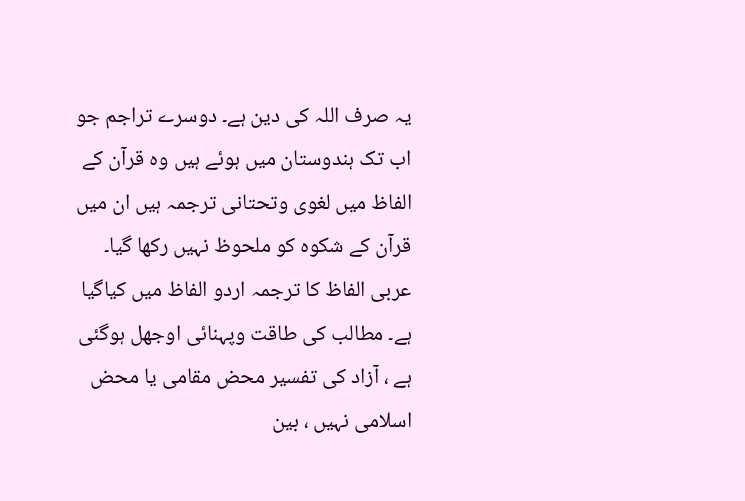یہ صرف اللہ کی دین ہے۔ دوسرے تراجم جو اب تک ہندوستان میں ہوئے ہیں وہ قرآن کے الفاظ میں لغوی وتحتانی ترجمہ ہیں ان میں قرآن کے شکوہ کو ملحوظ نہیں رکھا گیا۔ عربی الفاظ کا ترجمہ اردو الفاظ میں کیاگیا ہے۔ مطالب کی طاقت وپہنائی اوجھل ہوگئی ہے ، آزاد کی تفسیر محض مقامی یا محض اسلامی نہیں ، بین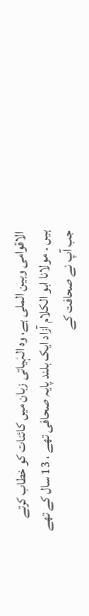الاقوامی وبین الملی ہے، وہ الہٰیاتی زبان میں کائنات کو خطاب کرتے ہیں ۔ مولانا ابو الکلام آزاد ایک بلند پایہ صحافی تھے ، 13 سال کے تھے جب آپ نے صحافت کے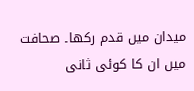میدان میں قدم رکھا۔ صحافت میں ان کا کوئی ثانی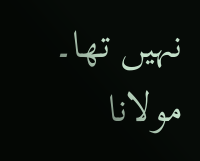نہیں تھا۔ مولانا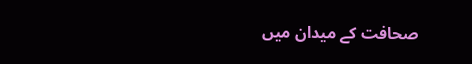صحافت کے میدان میں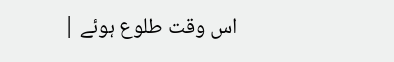اس وقت طلوع ہوئے |